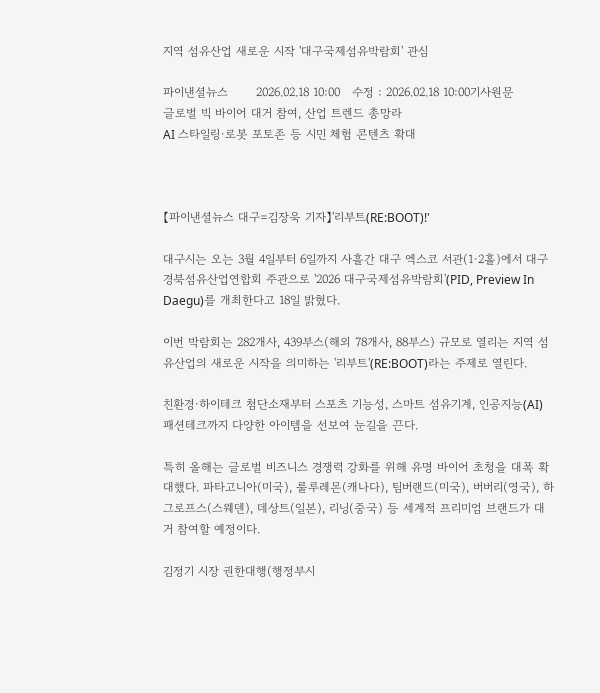지역 섬유산업 새로운 시작 '대구국제섬유박람회' 관심

파이낸셜뉴스       2026.02.18 10:00   수정 : 2026.02.18 10:00기사원문
글로벌 빅 바이어 대거 참여, 산업 트렌드 총망라
AI 스타일링·로봇 포토존 등 시민 체험 콘텐츠 확대



【파이낸셜뉴스 대구=김장욱 기자】'리부트(RE:BOOT)!'

대구시는 오는 3월 4일부터 6일까지 사흘간 대구 엑스코 서관(1·2홀)에서 대구경북섬유산업연합회 주관으로 '2026 대구국제섬유박람회'(PID, Preview In Daegu)를 개최한다고 18일 밝혔다.

이번 박람회는 282개사, 439부스(해외 78개사, 88부스) 규모로 열리는 지역 섬유산업의 새로운 시작을 의미하는 '리부트'(RE:BOOT)라는 주제로 열린다.

친환경·하이테크 첨단소재부터 스포츠 기능성, 스마트 섬유기계, 인공지능(AI) 패션테크까지 다양한 아이템을 선보여 눈길을 끈다.

특히 올해는 글로벌 비즈니스 경쟁력 강화를 위해 유명 바이어 초청을 대폭 확대했다. 파타고니아(미국), 룰루레몬(캐나다), 팀버랜드(미국), 버버리(영국), 하그로프스(스웨덴), 데상트(일본), 리닝(중국) 등 세계적 프리미엄 브랜드가 대거 참여할 예정이다.

김정기 시장 권한대행(행정부시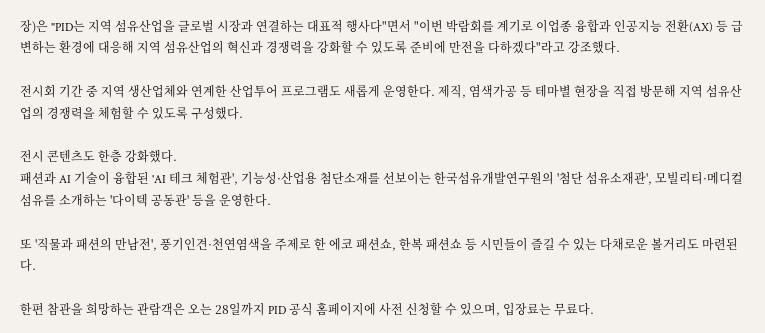장)은 "PID는 지역 섬유산업을 글로벌 시장과 연결하는 대표적 행사다"면서 "이번 박람회를 계기로 이업종 융합과 인공지능 전환(AX) 등 급변하는 환경에 대응해 지역 섬유산업의 혁신과 경쟁력을 강화할 수 있도록 준비에 만전을 다하겠다"라고 강조했다.

전시회 기간 중 지역 생산업체와 연계한 산업투어 프로그램도 새롭게 운영한다. 제직, 염색가공 등 테마별 현장을 직접 방문해 지역 섬유산업의 경쟁력을 체험할 수 있도록 구성했다.

전시 콘텐츠도 한층 강화했다.
패션과 AI 기술이 융합된 'AI 테크 체험관', 기능성·산업용 첨단소재를 선보이는 한국섬유개발연구원의 '첨단 섬유소재관', 모빌리티·메디컬 섬유를 소개하는 '다이텍 공동관' 등을 운영한다.

또 '직물과 패션의 만남전', 풍기인견·천연염색을 주제로 한 에코 패션쇼, 한복 패션쇼 등 시민들이 즐길 수 있는 다채로운 볼거리도 마련된다.

한편 참관을 희망하는 관람객은 오는 28일까지 PID 공식 홈페이지에 사전 신청할 수 있으며, 입장료는 무료다.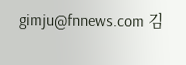gimju@fnnews.com 김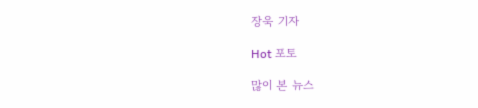장욱 기자

Hot 포토

많이 본 뉴스